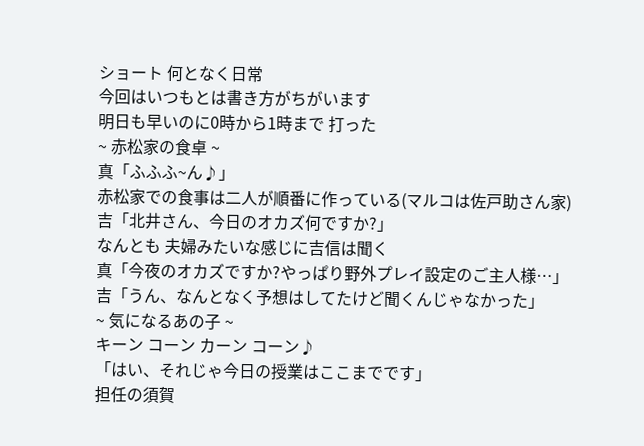ショート 何となく日常
今回はいつもとは書き方がちがいます
明日も早いのに0時から1時まで 打った
~ 赤松家の食卓 ~
真「ふふふ~ん♪」
赤松家での食事は二人が順番に作っている(マルコは佐戸助さん家)
吉「北井さん、今日のオカズ何ですか?」
なんとも 夫婦みたいな感じに吉信は聞く
真「今夜のオカズですか?やっぱり野外プレイ設定のご主人様…」
吉「うん、なんとなく予想はしてたけど聞くんじゃなかった」
~ 気になるあの子 ~
キーン コーン カーン コーン♪
「はい、それじゃ今日の授業はここまでです」
担任の須賀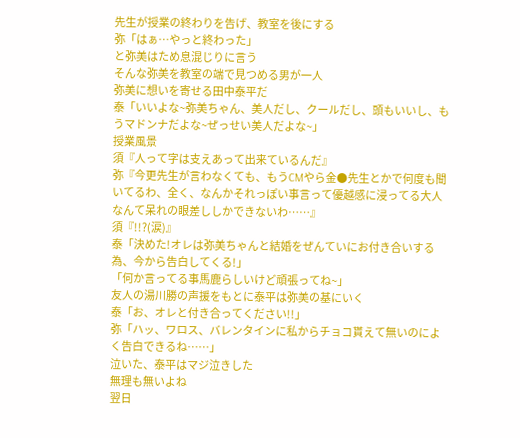先生が授業の終わりを告げ、教室を後にする
弥「はぁ…やっと終わった」
と弥美はため息混じりに言う
そんな弥美を教室の端で見つめる男が一人
弥美に想いを寄せる田中泰平だ
泰「いいよな~弥美ちゃん、美人だし、クールだし、頭もいいし、もうマドンナだよな~ぜっせい美人だよな~」
授業風景
須『人って字は支えあって出来ているんだ』
弥『今更先生が言わなくても、もうCMやら金●先生とかで何度も聞いてるわ、全く、なんかそれっぽい事言って優越感に浸ってる大人なんて呆れの眼差ししかできないわ……』
須『!!?(涙)』
泰「決めた!オレは弥美ちゃんと結婚をぜんていにお付き合いする為、今から告白してくる!」
「何か言ってる事馬鹿らしいけど頑張ってね~」
友人の湯川勝の声援をもとに泰平は弥美の基にいく
泰「お、オレと付き合ってください!!」
弥「ハッ、ワロス、バレンタインに私からチョコ貰えて無いのによく告白できるね……」
泣いた、泰平はマジ泣きした
無理も無いよね
翌日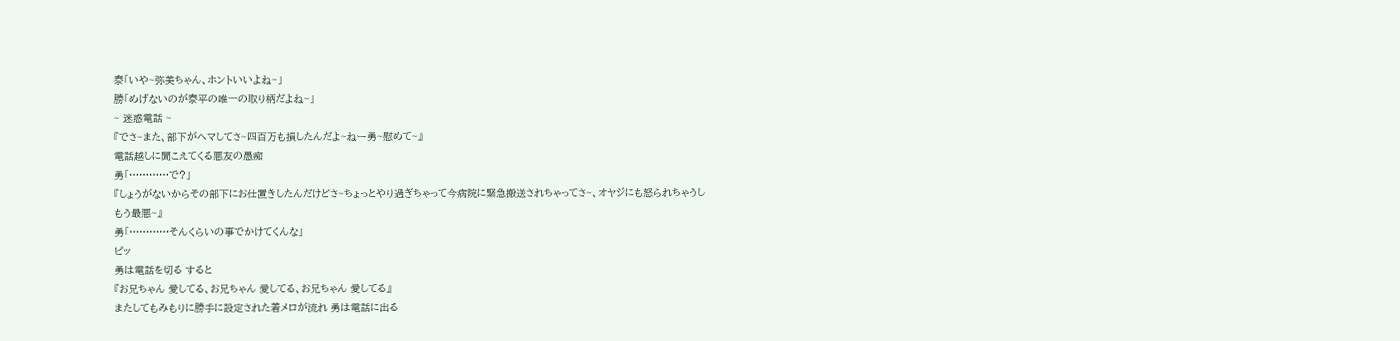泰「いや~弥美ちゃん、ホントいいよね~」
勝「めげないのが泰平の唯一の取り柄だよね~」
~ 迷惑電話 ~
『でさ~また、部下がヘマしてさ~四百万も損したんだよ~ねー勇~慰めて~』
電話越しに聞こえてくる悪友の愚痴
勇「…………で?」
『しょうがないからその部下にお仕置きしたんだけどさ~ちょっとやり過ぎちゃって今病院に緊急搬送されちゃってさ~、オヤジにも怒られちゃうしもう最悪~』
勇「…………そんくらいの事でかけてくんな」
ピッ
勇は電話を切る すると
『お兄ちゃん 愛してる、お兄ちゃん 愛してる、お兄ちゃん 愛してる』
またしてもみもりに勝手に設定された着メロが流れ 勇は電話に出る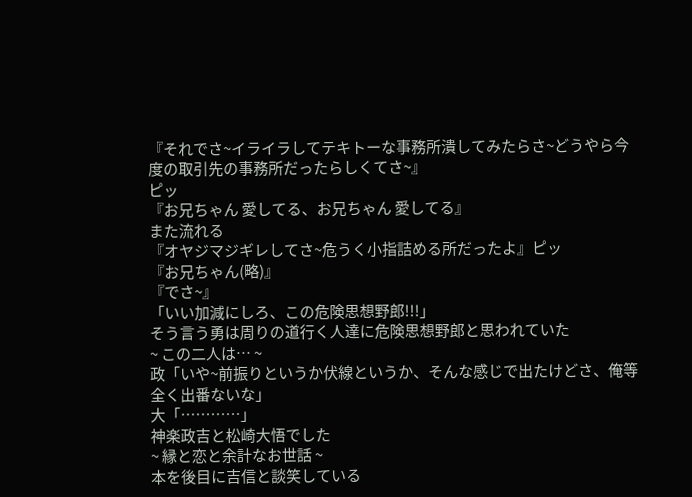『それでさ~イライラしてテキトーな事務所潰してみたらさ~どうやら今度の取引先の事務所だったらしくてさ~』
ピッ
『お兄ちゃん 愛してる、お兄ちゃん 愛してる』
また流れる
『オヤジマジギレしてさ~危うく小指詰める所だったよ』ピッ
『お兄ちゃん(略)』
『でさ~』
「いい加減にしろ、この危険思想野郎!!!」
そう言う勇は周りの道行く人達に危険思想野郎と思われていた
~ この二人は… ~
政「いや~前振りというか伏線というか、そんな感じで出たけどさ、俺等全く出番ないな」
大「…………」
神楽政吉と松崎大悟でした
~ 縁と恋と余計なお世話 ~
本を後目に吉信と談笑している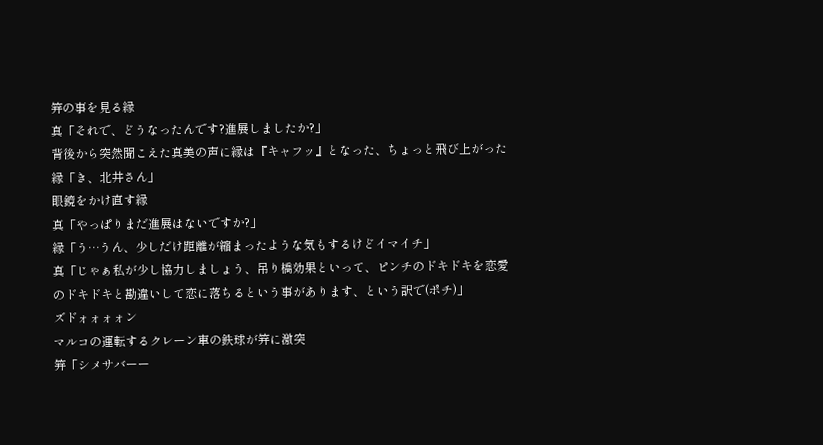笄の事を見る縁
真「それで、どうなったんです?進展しましたか?」
背後から突然聞こえた真美の声に縁は『キャフッ』となった、ちょっと飛び上がった
縁「き、北井さん」
眼鏡をかけ直す縁
真「やっぱりまだ進展はないですか?」
縁「う…うん、少しだけ距離が縮まったような気もするけどイマイチ」
真「じゃぁ私が少し協力しましょう、吊り橋効果といって、ピンチのドキドキを恋愛のドキドキと勘違いして恋に落ちるという事があります、という訳で(ポチ)」
ズドォォォォン
マルコの運転するクレーン車の鉄球が笄に激突
笄「シメサバーー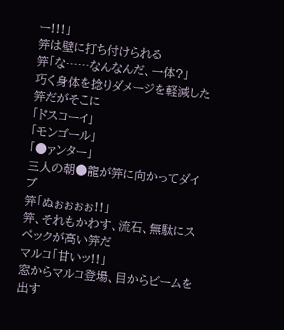ー!!!」
笄は壁に打ち付けられる
笄「な……なんなんだ、一体?」
巧く身体を捻りダメージを軽減した笄だがそこに
「ドスコーイ」
「モンゴール」
「●ァンター」
三人の朝●龍が笄に向かってダイブ
笄「ぬぉぉぉぉ!!」
笄、それもかわす、流石、無駄にスペックが高い笄だ
マルコ「甘いッ!!」
窓からマルコ登場、目からビームを出す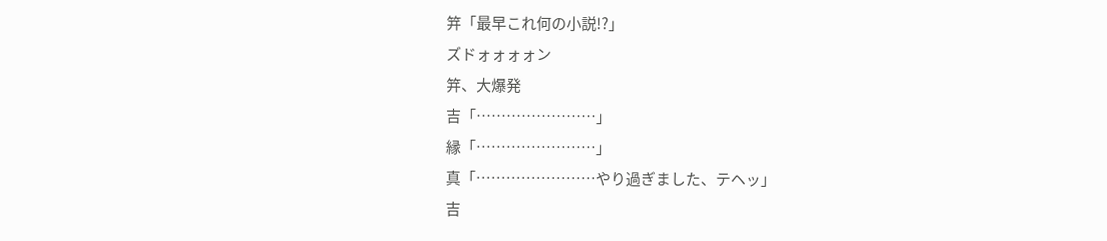笄「最早これ何の小説!?」
ズドォォォォン
笄、大爆発
吉「……………………」
縁「……………………」
真「……………………やり過ぎました、テヘッ」
吉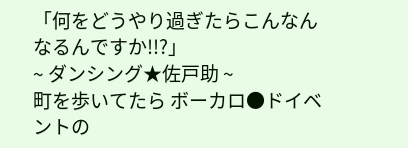「何をどうやり過ぎたらこんなんなるんですか!!?」
~ ダンシング★佐戸助 ~
町を歩いてたら ボーカロ●ドイベントの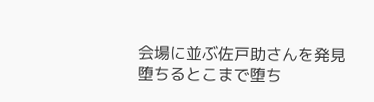会場に並ぶ佐戸助さんを発見 堕ちるとこまで堕ち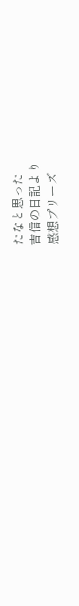たなと思った
吉信の日記より
感想プリーズ